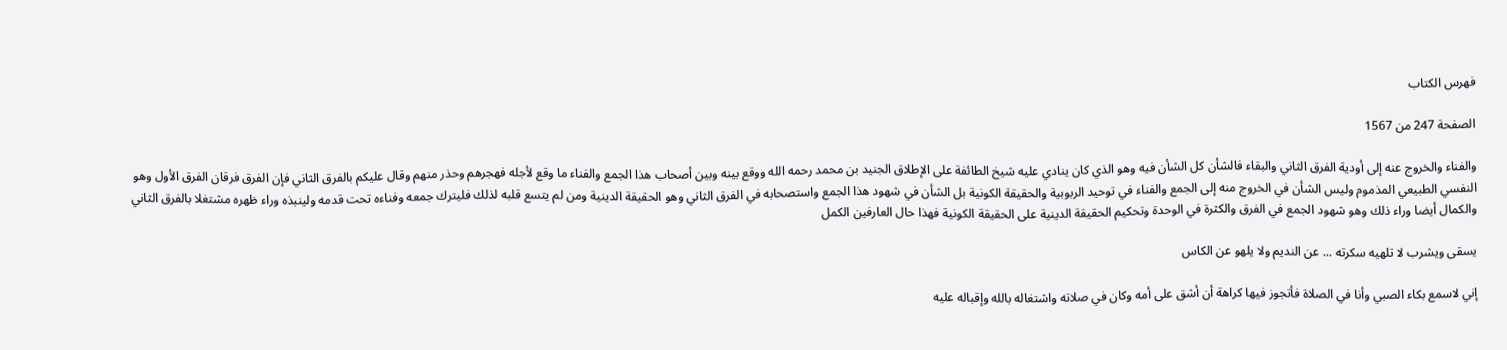فهرس الكتاب

الصفحة 247 من 1567

والفناء والخروج عنه إلى أودية الفرق الثاني والبقاء فالشأن كل الشأن فيه وهو الذي كان ينادي عليه شيخ الطائفة على الإطلاق الجنيد بن محمد رحمه الله ووقع بينه وبين أصحاب هذا الجمع والفناء ما وقع لأجله فهجرهم وحذر منهم وقال عليكم بالفرق الثاني فإن الفرق فرقان الفرق الأول وهو النفسي الطبيعي المذموم وليس الشأن في الخروج منه إلى الجمع والفناء في توحيد الربوبية والحقيقة الكونية بل الشأن في شهود هذا الجمع واستصحابه في الفرق الثاني وهو الحقيقة الدينية ومن لم يتسع قلبه لذلك فليترك جمعه وفناءه تحت قدمه ولينبذه وراء ظهره مشتغلا بالفرق الثاني والكمال أيضا وراء ذلك وهو شهود الجمع في الفرق والكثرة في الوحدة وتحكيم الحقيقة الدينية على الحقيقة الكونية فهذا حال العارفين الكمل

يسقى ويشرب لا تلهيه سكرته ... عن النديم ولا يلهو عن الكاس

إني لاسمع بكاء الصبي وأنا في الصلاة فأتجوز فيها كراهة أن أشق على أمه وكان في صلاته واشتغاله بالله وإقباله عليه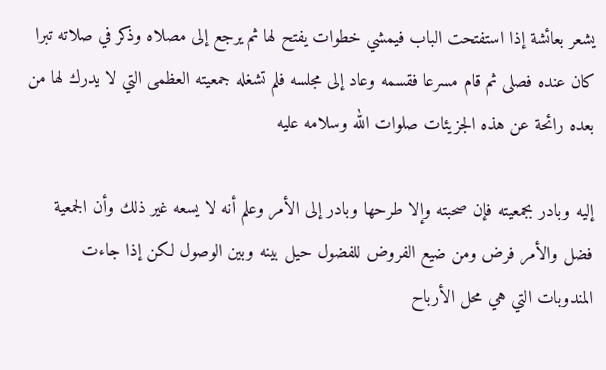يشعر بعائشة إذا استفتحت الباب فيمشي خطوات يفتح لها ثم يرجع إلى مصلاه وذكر في صلاته تبرا كان عنده فصلى ثم قام مسرعا فقسمه وعاد إلى مجلسه فلم تشغله جمعيته العظمى التي لا يدرك لها من بعده رائحة عن هذه الجزيئات صلوات الله وسلامه عليه

إليه وبادر بجمعيته فإن صحبته وإلا طرحها وبادر إلى الأمر وعلم أنه لا يسعه غير ذلك وأن الجمعية فضل والأمر فرض ومن ضيع الفروض للفضول حيل بينه وبين الوصول لكن إذا جاءت المندوبات التي هي محل الأرباح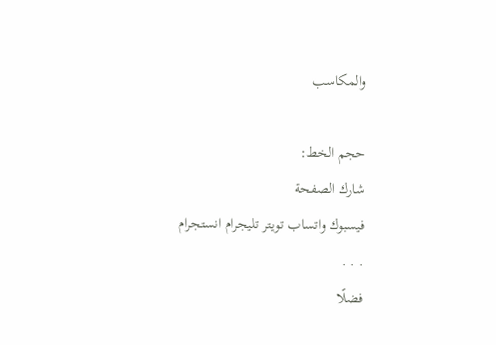والمكاسب

حجم الخط:
شارك الصفحة
فيسبوك واتساب تويتر تليجرام انستجرام
. . .
فضلًا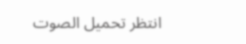انتظر تحميل الصوت